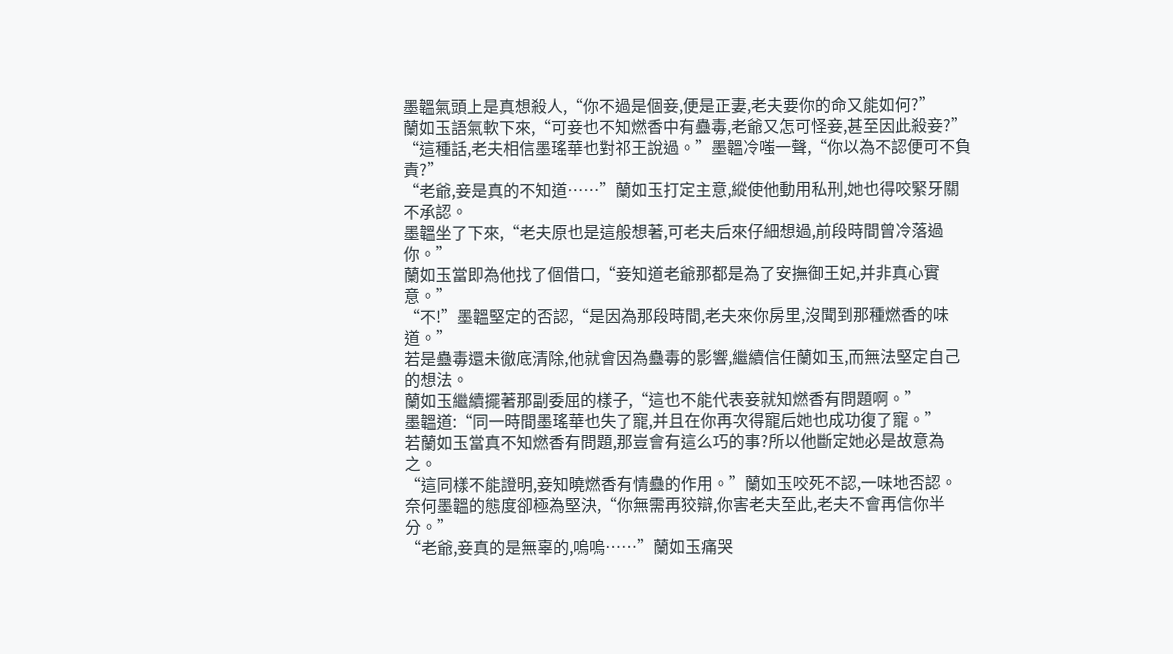墨韞氣頭上是真想殺人,“你不過是個妾,便是正妻,老夫要你的命又能如何?”
蘭如玉語氣軟下來,“可妾也不知燃香中有蠱毒,老爺又怎可怪妾,甚至因此殺妾?”
“這種話,老夫相信墨瑤華也對祁王說過。”墨韞冷嗤一聲,“你以為不認便可不負責?”
“老爺,妾是真的不知道……”蘭如玉打定主意,縱使他動用私刑,她也得咬緊牙關不承認。
墨韞坐了下來,“老夫原也是這般想著,可老夫后來仔細想過,前段時間曾冷落過你。”
蘭如玉當即為他找了個借口,“妾知道老爺那都是為了安撫御王妃,并非真心實意。”
“不!”墨韞堅定的否認,“是因為那段時間,老夫來你房里,沒聞到那種燃香的味道。”
若是蠱毒還未徹底清除,他就會因為蠱毒的影響,繼續信任蘭如玉,而無法堅定自己的想法。
蘭如玉繼續擺著那副委屈的樣子,“這也不能代表妾就知燃香有問題啊。”
墨韞道:“同一時間墨瑤華也失了寵,并且在你再次得寵后她也成功復了寵。”
若蘭如玉當真不知燃香有問題,那豈會有這么巧的事?所以他斷定她必是故意為之。
“這同樣不能證明,妾知曉燃香有情蠱的作用。”蘭如玉咬死不認,一味地否認。
奈何墨韞的態度卻極為堅決,“你無需再狡辯,你害老夫至此,老夫不會再信你半分。”
“老爺,妾真的是無辜的,嗚嗚……”蘭如玉痛哭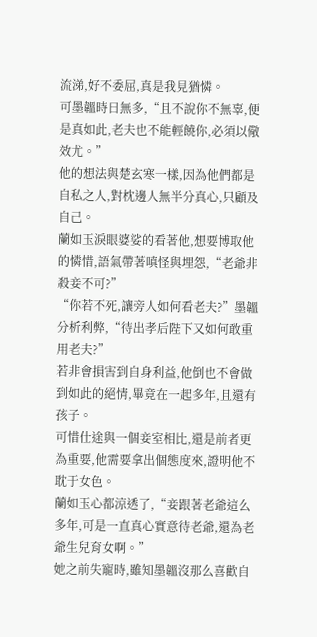流涕,好不委屈,真是我見猶憐。
可墨韞時日無多,“且不說你不無辜,便是真如此,老夫也不能輕饒你,必須以儆效尤。”
他的想法與楚玄寒一樣,因為他們都是自私之人,對枕邊人無半分真心,只顧及自己。
蘭如玉淚眼婆娑的看著他,想要博取他的憐惜,語氣帶著嗔怪與埋怨,“老爺非殺妾不可?”
“你若不死,讓旁人如何看老夫?”墨韞分析利弊,“待出孝后陛下又如何敢重用老夫?”
若非會損害到自身利益,他倒也不會做到如此的絕情,畢竟在一起多年,且還有孩子。
可惜仕途與一個妾室相比,還是前者更為重要,他需要拿出個態度來,證明他不耽于女色。
蘭如玉心都涼透了,“妾跟著老爺這么多年,可是一直真心實意待老爺,還為老爺生兒育女啊。”
她之前失寵時,雖知墨韞沒那么喜歡自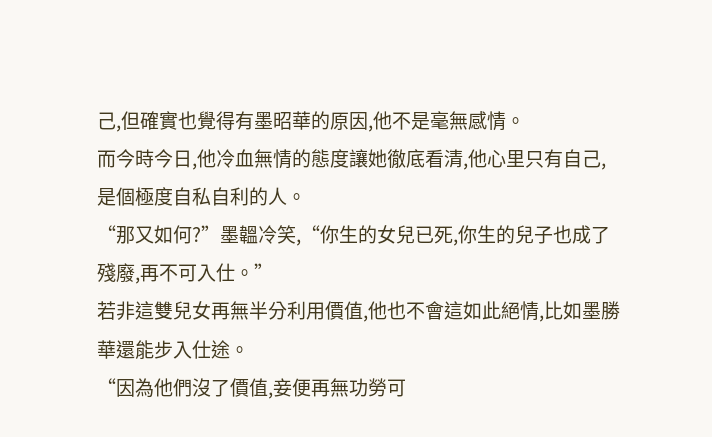己,但確實也覺得有墨昭華的原因,他不是毫無感情。
而今時今日,他冷血無情的態度讓她徹底看清,他心里只有自己,是個極度自私自利的人。
“那又如何?”墨韞冷笑,“你生的女兒已死,你生的兒子也成了殘廢,再不可入仕。”
若非這雙兒女再無半分利用價值,他也不會這如此絕情,比如墨勝華還能步入仕途。
“因為他們沒了價值,妾便再無功勞可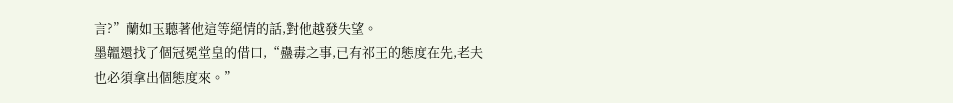言?”蘭如玉聽著他這等絕情的話,對他越發失望。
墨韞還找了個冠冕堂皇的借口,“蠱毒之事,已有祁王的態度在先,老夫也必須拿出個態度來。”